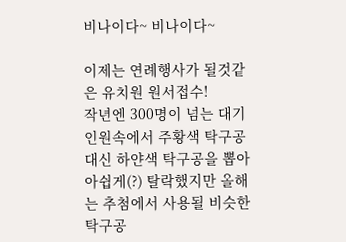비나이다~ 비나이다~

이제는 연례행사가 될것같은 유치원 원서접수!
작년엔 300명이 넘는 대기인원속에서 주황색 탁구공대신 하얀색 탁구공을 뽑아 아쉽게(?) 탈락했지만 올해는 추첨에서 사용될 비슷한 탁구공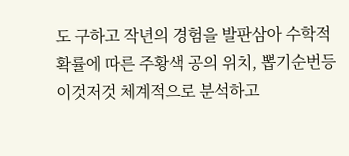도 구하고 작년의 경험을 발판삼아 수학적 확률에 따른 주황색 공의 위치, 뽑기순번등 이것저것 체계적으로 분석하고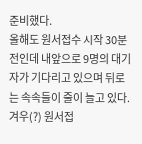준비했다.
올해도 원서접수 시작 30분전인데 내앞으로 9명의 대기자가 기다리고 있으며 뒤로는 속속들이 줄이 늘고 있다. 겨우(?) 원서접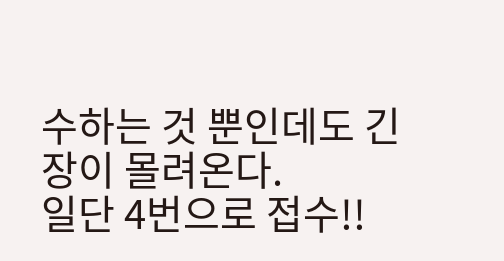수하는 것 뿐인데도 긴장이 몰려온다.
일단 4번으로 접수!!